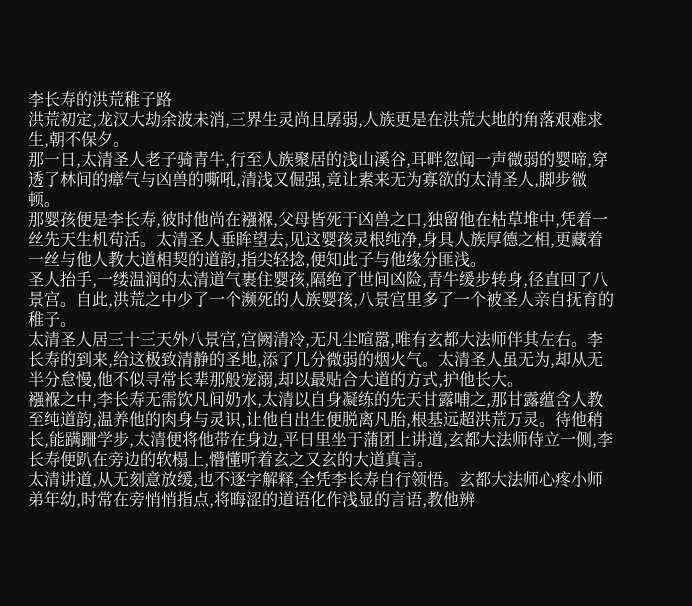李长寿的洪荒稚子路
洪荒初定,龙汉大劫余波未消,三界生灵尚且孱弱,人族更是在洪荒大地的角落艰难求生,朝不保夕。
那一日,太清圣人老子骑青牛,行至人族聚居的浅山溪谷,耳畔忽闻一声微弱的婴啼,穿透了林间的瘴气与凶兽的嘶吼,清浅又倔强,竟让素来无为寡欲的太清圣人,脚步微顿。
那婴孩便是李长寿,彼时他尚在襁褓,父母皆死于凶兽之口,独留他在枯草堆中,凭着一丝先天生机苟活。太清圣人垂眸望去,见这婴孩灵根纯净,身具人族厚德之相,更藏着一丝与他人教大道相契的道韵,指尖轻捻,便知此子与他缘分匪浅。
圣人抬手,一缕温润的太清道气裹住婴孩,隔绝了世间凶险,青牛缓步转身,径直回了八景宫。自此,洪荒之中少了一个濒死的人族婴孩,八景宫里多了一个被圣人亲自抚育的稚子。
太清圣人居三十三天外八景宫,宫阙清冷,无凡尘喧嚣,唯有玄都大法师伴其左右。李长寿的到来,给这极致清静的圣地,添了几分微弱的烟火气。太清圣人虽无为,却从无半分怠慢,他不似寻常长辈那般宠溺,却以最贴合大道的方式,护他长大。
襁褓之中,李长寿无需饮凡间奶水,太清以自身凝练的先天甘露哺之,那甘露蕴含人教至纯道韵,温养他的肉身与灵识,让他自出生便脱离凡胎,根基远超洪荒万灵。待他稍长,能蹒跚学步,太清便将他带在身边,平日里坐于蒲团上讲道,玄都大法师侍立一侧,李长寿便趴在旁边的软榻上,懵懂听着玄之又玄的大道真言。
太清讲道,从无刻意放缓,也不逐字解释,全凭李长寿自行领悟。玄都大法师心疼小师弟年幼,时常在旁悄悄指点,将晦涩的道语化作浅显的言语,教他辨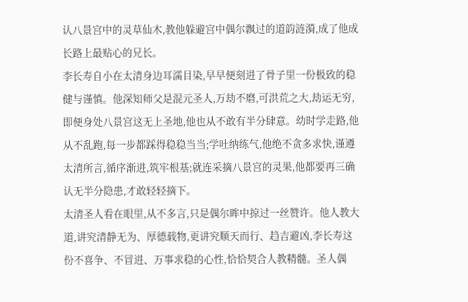认八景宫中的灵草仙木,教他躲避宫中偶尔飘过的道韵涟漪,成了他成长路上最贴心的兄长。
李长寿自小在太清身边耳濡目染,早早便刻进了骨子里一份极致的稳健与谨慎。他深知师父是混元圣人,万劫不磨,可洪荒之大,劫运无穷,即便身处八景宫这无上圣地,他也从不敢有半分肆意。幼时学走路,他从不乱跑,每一步都踩得稳稳当当;学吐纳练气,他绝不贪多求快,谨遵太清所言,循序渐进,筑牢根基;就连采摘八景宫的灵果,他都要再三确认无半分隐患,才敢轻轻摘下。
太清圣人看在眼里,从不多言,只是偶尔眸中掠过一丝赞许。他人教大道,讲究清静无为、厚德载物,更讲究顺天而行、趋吉避凶,李长寿这份不喜争、不冒进、万事求稳的心性,恰恰契合人教精髓。圣人偶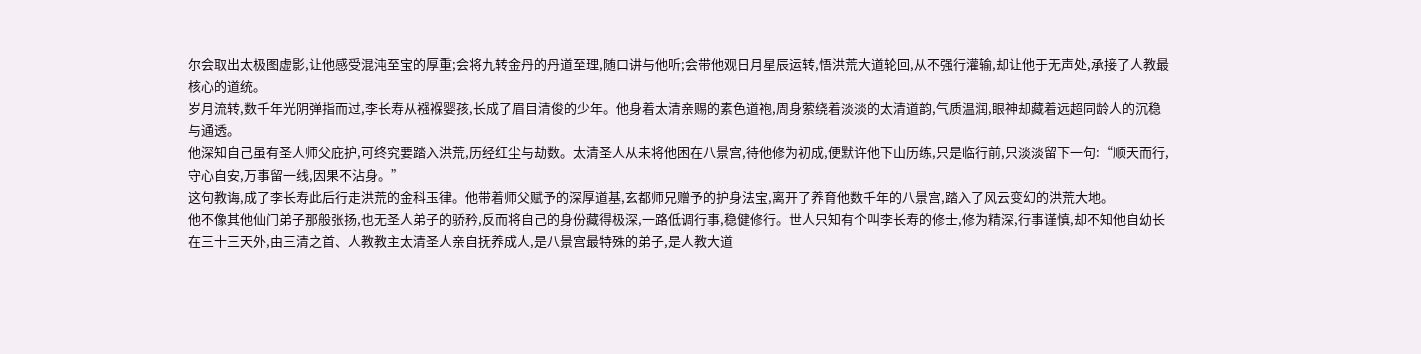尔会取出太极图虚影,让他感受混沌至宝的厚重;会将九转金丹的丹道至理,随口讲与他听;会带他观日月星辰运转,悟洪荒大道轮回,从不强行灌输,却让他于无声处,承接了人教最核心的道统。
岁月流转,数千年光阴弹指而过,李长寿从襁褓婴孩,长成了眉目清俊的少年。他身着太清亲赐的素色道袍,周身萦绕着淡淡的太清道韵,气质温润,眼神却藏着远超同龄人的沉稳与通透。
他深知自己虽有圣人师父庇护,可终究要踏入洪荒,历经红尘与劫数。太清圣人从未将他困在八景宫,待他修为初成,便默许他下山历练,只是临行前,只淡淡留下一句:“顺天而行,守心自安,万事留一线,因果不沾身。”
这句教诲,成了李长寿此后行走洪荒的金科玉律。他带着师父赋予的深厚道基,玄都师兄赠予的护身法宝,离开了养育他数千年的八景宫,踏入了风云变幻的洪荒大地。
他不像其他仙门弟子那般张扬,也无圣人弟子的骄矜,反而将自己的身份藏得极深,一路低调行事,稳健修行。世人只知有个叫李长寿的修士,修为精深,行事谨慎,却不知他自幼长在三十三天外,由三清之首、人教教主太清圣人亲自抚养成人,是八景宫最特殊的弟子,是人教大道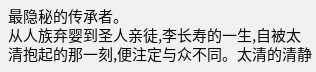最隐秘的传承者。
从人族弃婴到圣人亲徒,李长寿的一生,自被太清抱起的那一刻,便注定与众不同。太清的清静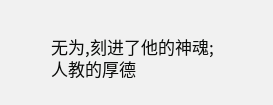无为,刻进了他的神魂;人教的厚德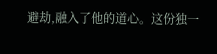避劫,融入了他的道心。这份独一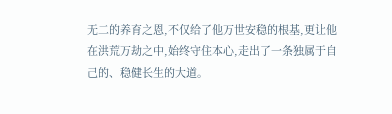无二的养育之恩,不仅给了他万世安稳的根基,更让他在洪荒万劫之中,始终守住本心,走出了一条独属于自己的、稳健长生的大道。